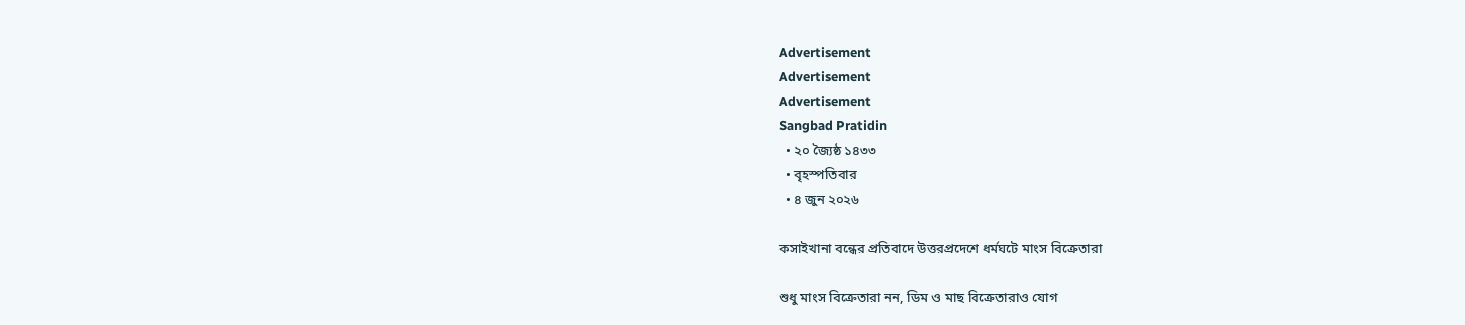Advertisement
Advertisement
Advertisement
Sangbad Pratidin
  • ২০ জ্যৈষ্ঠ ১৪৩৩
  • বৃহস্পতিবার
  • ৪ জুন ২০২৬

কসাইখানা বন্ধের প্রতিবাদে উত্তরপ্রদেশে ধর্মঘটে মাংস বিক্রেতারা

শুধু মাংস বিক্রেতারা নন, ডিম ও মাছ বিক্রেতারাও যোগ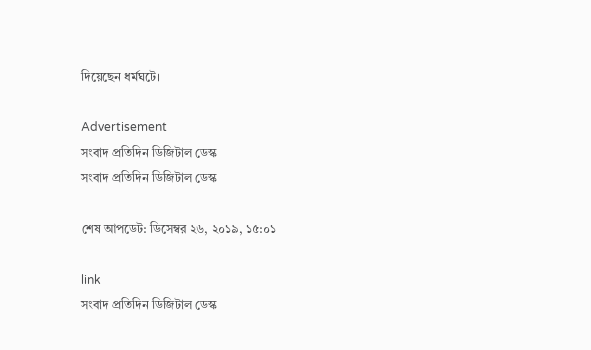দিয়েছেন ধর্মঘটে।

Advertisement
সংবাদ প্রতিদিন ডিজিটাল ডেস্ক
সংবাদ প্রতিদিন ডিজিটাল ডেস্ক

শেষ আপডেট: ডিসেম্বর ২৬, ২০১৯, ১৫:০১

link
সংবাদ প্রতিদিন ডিজিটাল ডেস্ক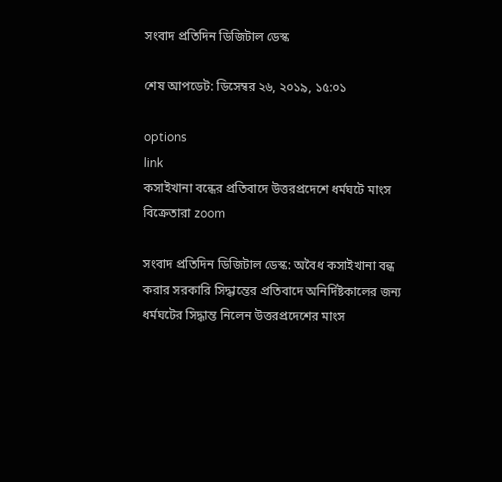সংবাদ প্রতিদিন ডিজিটাল ডেস্ক

শেষ আপডেট: ডিসেম্বর ২৬, ২০১৯, ১৫:০১

options
link
কসাইখানা বন্ধের প্রতিবাদে উত্তরপ্রদেশে ধর্মঘটে মাংস বিক্রেতারা zoom

সংবাদ প্রতিদিন ডিজিটাল ডেস্ক: অবৈধ কসাইখানা বন্ধ করার সরকারি সিদ্ধান্তের প্রতিবাদে অনির্দিষ্টকালের জন্য ধর্মঘটের সিদ্ধান্ত নিলেন উত্তরপ্রদেশের মাংস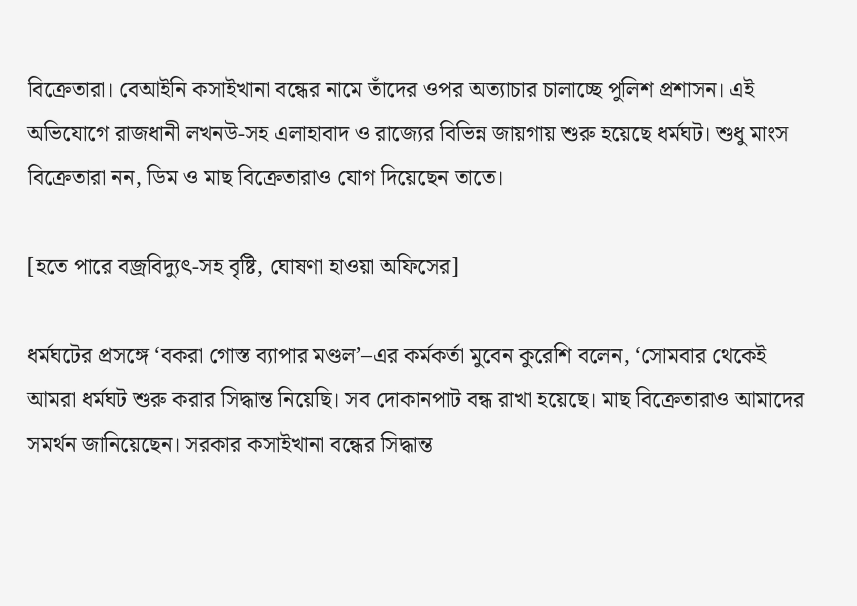বিক্রেতারা। বেআইনি কসাইখানা বন্ধের নামে তাঁদের ওপর অত্যাচার চালাচ্ছে পুলিশ প্রশাসন। এই অভিযোগে রাজধানী লখনউ-সহ এলাহাবাদ ও রাজ্যের বিভিন্ন জায়গায় শুরু হয়েছে ধর্মঘট। শুধু মাংস বিক্রেতারা নন, ডিম ও মাছ বিক্রেতারাও যোগ দিয়েছেন তাতে।

[হতে পারে বজ্রবিদ্যুৎ-সহ বৃষ্টি, ঘোষণা হাওয়া অফিসের]

ধর্মঘটের প্রসঙ্গে ‘বকরা গোস্ত ব্যাপার মণ্ডল’–এর কর্মকর্তা মুবেন কুরেশি বলেন, ‘সোমবার থেকেই আমরা ধর্মঘট শুরু করার সিদ্ধান্ত নিয়েছি। সব দোকানপাট বন্ধ রাখা হয়েছে। মাছ বিক্রেতারাও আমাদের সমর্থন জানিয়েছেন। সরকার কসাইখানা বন্ধের সিদ্ধান্ত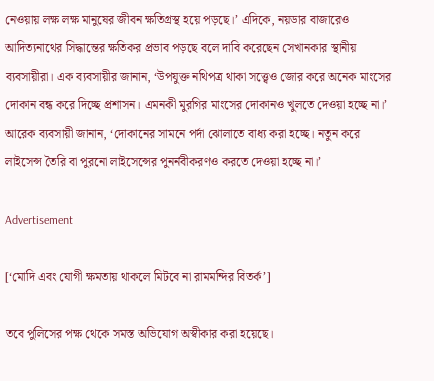নেওয়ায় লক্ষ লক্ষ মানুষের জীবন ক্ষতিগ্রস্থ হয়ে পড়ছে।’ এদিকে, নয়ডার বাজারেও আদিত্যনাথের সিদ্ধান্তের ক্ষতিকর প্রভাব পড়ছে বলে দাবি করেছেন সেখানকার স্থানীয় ব্যবসায়ীরা। এক ব্যবসায়ীর জানান, ‘উপযুক্ত নথিপত্র থাকা সত্ত্বেও জোর করে অনেক মাংসের দোকান বন্ধ করে দিচ্ছে প্রশাসন। এমনকী মুরগির মাংসের দোকানও খুলতে দেওয়া হচ্ছে না।’ আরেক ব্যবসায়ী জানান, ‘দোকানের সামনে পর্দা ঝোলাতে বাধ্য করা হচ্ছে। নতুন করে লাইসেন্স তৈরি বা পুরনো লাইসেন্সের পুনর্নবীকরণও করতে দেওয়া হচ্ছে না।’

Advertisement

[‘মোদি এবং যোগী ক্ষমতায় থাকলে মিটবে না রামমন্দির বিতর্ক’]

তবে‌ পুলিসের পক্ষ থেকে সমস্ত অভিযোগ অস্বীকার করা হয়েছে।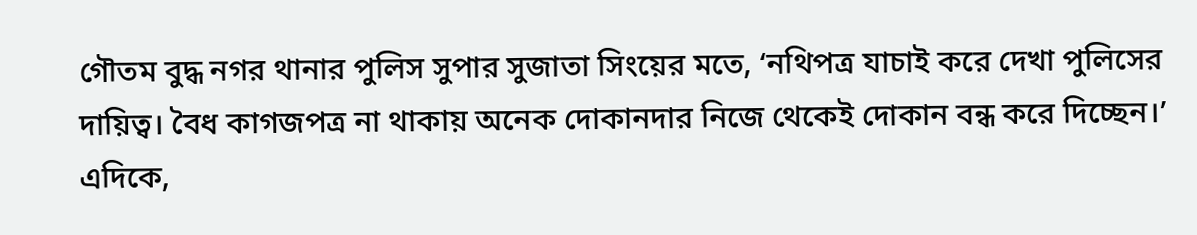গৌতম বুদ্ধ নগর থানার পুলিস সুপার সুজাতা সিংয়ের মতে, ‘নথিপত্র যাচাই করে দেখা পুলিসের দায়িত্ব। বৈধ কাগজপত্র না থাকায় অনেক দোকানদার নিজে থেকেই দোকান বন্ধ করে দিচ্ছেন।’ এদিকে,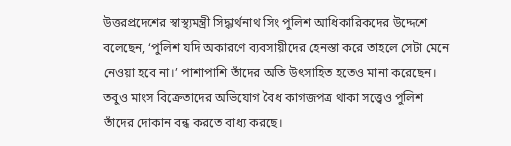উত্তরপ্রদেশের স্বাস্থ্যমন্ত্রী সিদ্ধার্থনাথ সিং পুলিশ আধিকারিকদের উদ্দেশে বলেছেন, ‘পুলিশ যদি অকারণে ব্যবসায়ীদের হেনস্তা করে তাহলে সেটা মেনে নেওয়া হবে না।’ পাশাপাশি তাঁদের অতি উৎসাহিত হতেও মানা করেছেন। তবুও মাংস বিক্রেতাদের অভিযোগ বৈধ কাগজপত্র থাকা সত্ত্বেও পুলিশ তাঁদের দোকান বন্ধ করতে বাধ্য করছে।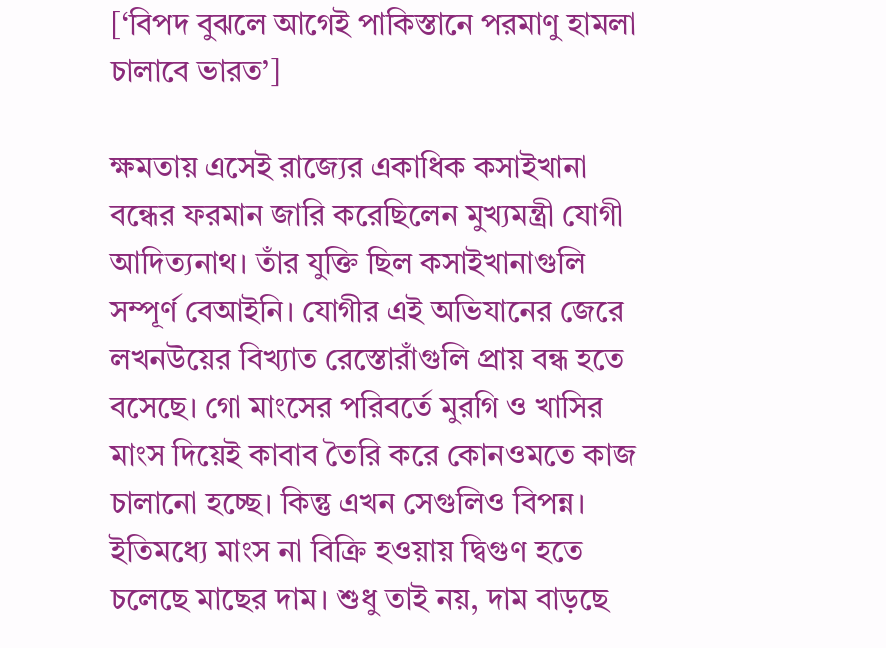[‘বিপদ বুঝলে আগেই পাকিস্তানে পরমাণু হামলা চালাবে ভারত’]

ক্ষমতায় এসেই রাজ্যের একাধিক কসাইখানা বন্ধের ফরমান জারি করেছিলেন মুখ্যমন্ত্রী যোগী আদিত্যনাথ। তাঁর যুক্তি ছিল কসাইখানাগুলি সম্পূর্ণ বেআইনি। যোগীর এই অভিযানের জেরে লখনউয়ের বিখ্যাত রেস্তোরাঁগুলি প্রায় বন্ধ হতে বসেছে। গো মাংসের পরিবর্তে মুরগি ও খাসির মাংস দিয়েই কাবাব তৈরি করে কোনওমতে কাজ চালানো হচ্ছে। কিন্তু এখন সেগুলিও বিপন্ন। ইতিমধ্যে মাংস না বিক্রি হওয়ায় দ্বিগুণ হতে চলেছে মাছের দাম। শুধু তাই নয়, দাম বাড়ছে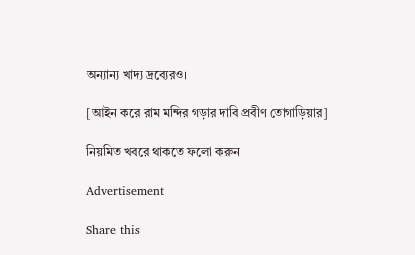অন্যান্য খাদ্য দ্রব্যেরও।

[আইন করে রাম মন্দির গড়ার দাবি প্রবীণ তোগাড়িয়ার]

নিয়মিত খবরে থাকতে ফলো করুন

Advertisement

Share this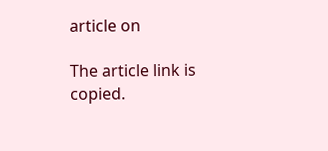article on

The article link is copied.